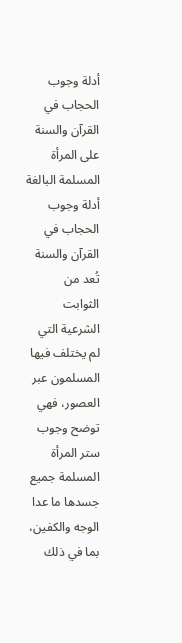أدلة وجوب الحجاب في القرآن والسنة على المرأة المسلمة البالغة
أدلة وجوب الحجاب في القرآن والسنة تُعد من الثوابت الشرعية التي لم يختلف فيها المسلمون عبر العصور، فهي توضح وجوب ستر المرأة المسلمة جميع جسدها ما عدا الوجه والكفين، بما في ذلك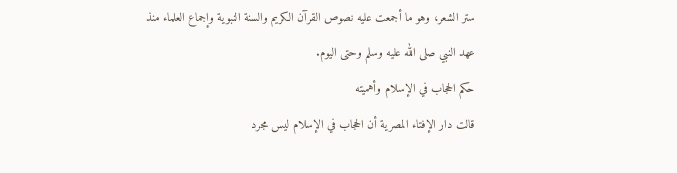ستر الشعر، وهو ما أجمعت عليه نصوص القرآن الكريم والسنة النبوية وإجماع العلماء منذ عهد النبي صلى الله عليه وسلم وحتى اليوم.
حكم الحجاب في الإسلام وأهميته
قالت دار الإفتاء المصرية أن الحجاب في الإسلام ليس مجرد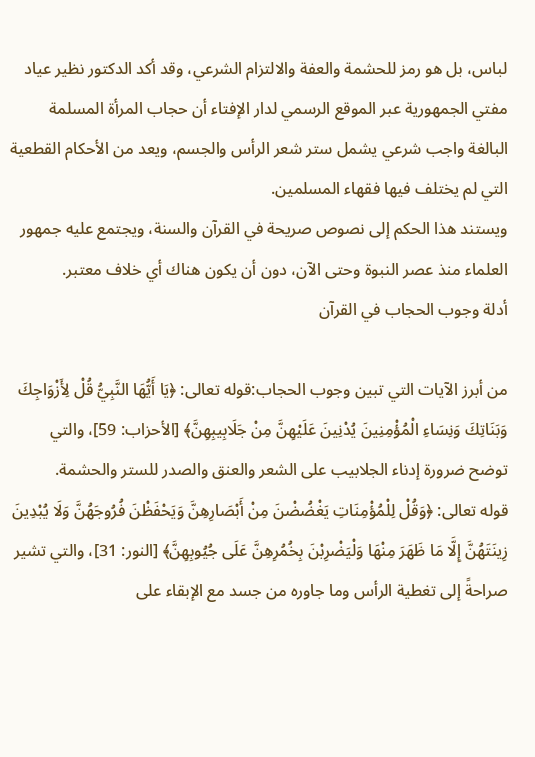لباس، بل هو رمز للحشمة والعفة والالتزام الشرعي، وقد أكد الدكتور نظير عياد مفتي الجمهورية عبر الموقع الرسمي لدار الإفتاء أن حجاب المرأة المسلمة البالغة واجب شرعي يشمل ستر شعر الرأس والجسم، ويعد من الأحكام القطعية التي لم يختلف فيها فقهاء المسلمين.
ويستند هذا الحكم إلى نصوص صريحة في القرآن والسنة، ويجتمع عليه جمهور العلماء منذ عصر النبوة وحتى الآن، دون أن يكون هناك أي خلاف معتبر.
أدلة وجوب الحجاب في القرآن

من أبرز الآيات التي تبين وجوب الحجاب:قوله تعالى: ﴿يَا أَيُّهَا النَّبِيُّ قُلْ لِأَزْوَاجِكَ وَبَنَاتِكَ وَنِسَاءِ الْمُؤْمِنِينَ يُدْنِينَ عَلَيْهِنَّ مِنْ جَلَابِيبِهِنَّ﴾ [الأحزاب: 59]، والتي توضح ضرورة إدناء الجلابيب على الشعر والعنق والصدر للستر والحشمة.
قوله تعالى: ﴿وَقُلْ لِلْمُؤْمِنَاتِ يَغْضُضْنَ مِنْ أَبْصَارِهِنَّ وَيَحْفَظْنَ فُرُوجَهُنَّ وَلَا يُبْدِينَ زِينَتَهُنَّ إِلَّا مَا ظَهَرَ مِنْهَا وَلْيَضْرِبْنَ بِخُمُرِهِنَّ عَلَى جُيُوبِهِنَّ﴾ [النور: 31]، والتي تشير صراحةً إلى تغطية الرأس وما جاوره من جسد مع الإبقاء على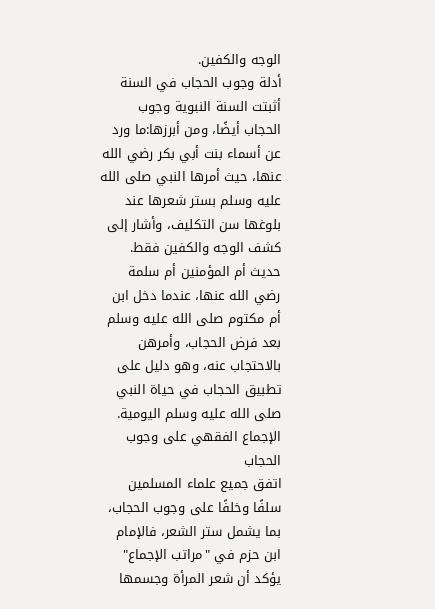الوجه والكفين.
أدلة وجوب الحجاب في السنة
أثبتت السنة النبوية وجوب الحجاب أيضًا، ومن أبرزها:ما ورد عن أسماء بنت أبي بكر رضي الله عنها، حيث أمرها النبي صلى الله عليه وسلم بستر شعرها عند بلوغها سن التكليف، وأشار إلى كشف الوجه والكفين فقط.
حديث أم المؤمنين أم سلمة رضي الله عنها، عندما دخل ابن أم مكتوم صلى الله عليه وسلم بعد فرض الحجاب، وأمرهن بالاحتجاب عنه، وهو دليل على تطبيق الحجاب في حياة النبي صلى الله عليه وسلم اليومية.
الإجماع الفقهي على وجوب الحجاب
اتفق جميع علماء المسلمين سلفًا وخلفًا على وجوب الحجاب، بما يشمل ستر الشعر، فالإمام ابن حزم في "مراتب الإجماع" يؤكد أن شعر المرأة وجسمها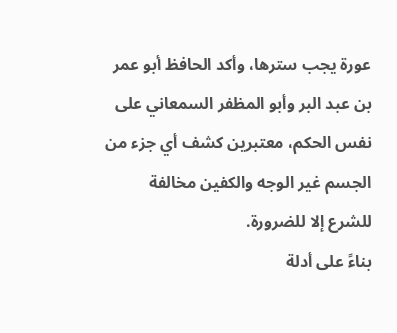عورة يجب سترها، وأكد الحافظ أبو عمر بن عبد البر وأبو المظفر السمعاني على نفس الحكم، معتبرين كشف أي جزء من الجسم غير الوجه والكفين مخالفة للشرع إلا للضرورة.
بناءً على أدلة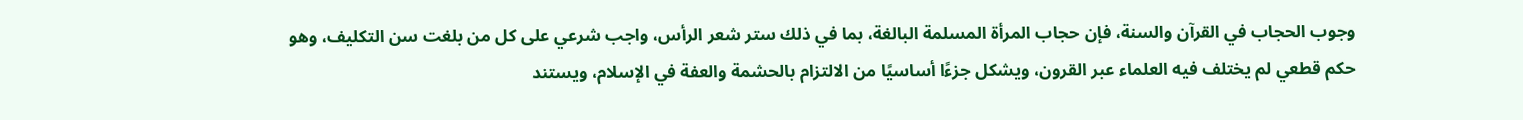وجوب الحجاب في القرآن والسنة، فإن حجاب المرأة المسلمة البالغة، بما في ذلك ستر شعر الرأس، واجب شرعي على كل من بلغت سن التكليف، وهو حكم قطعي لم يختلف فيه العلماء عبر القرون، ويشكل جزءًا أساسيًا من الالتزام بالحشمة والعفة في الإسلام، ويستند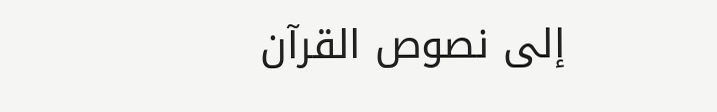إلى نصوص القرآن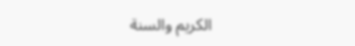الكريم والسنة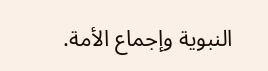النبوية وإجماع الأمة.